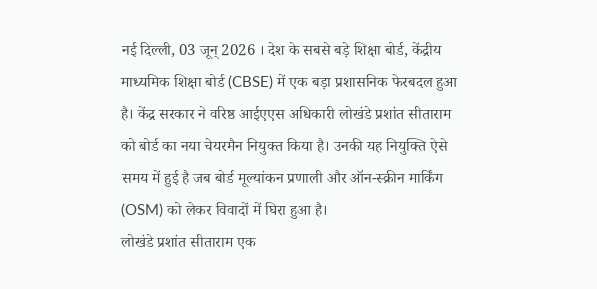नई दिल्ली, 03 जून् 2026 । देश के सबसे बड़े शिक्षा बोर्ड, केंद्रीय माध्यमिक शिक्षा बोर्ड (CBSE) में एक बड़ा प्रशासनिक फेरबदल हुआ है। केंद्र सरकार ने वरिष्ठ आईएएस अधिकारी लोखंडे प्रशांत सीताराम को बोर्ड का नया चेयरमैन नियुक्त किया है। उनकी यह नियुक्ति ऐसे समय में हुई है जब बोर्ड मूल्यांकन प्रणाली और ऑन-स्क्रीन मार्किंग (OSM) को लेकर विवादों में घिरा हुआ है।
लोखंडे प्रशांत सीताराम एक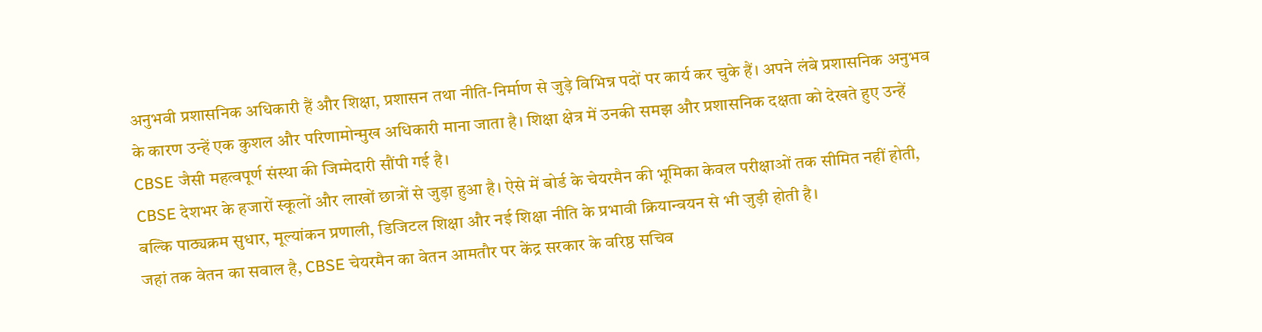अनुभवी प्रशासनिक अधिकारी हैं और शिक्षा, प्रशासन तथा नीति-निर्माण से जुड़े विभिन्न पदों पर कार्य कर चुके हैं। अपने लंबे प्रशासनिक अनुभव के कारण उन्हें एक कुशल और परिणामोन्मुख अधिकारी माना जाता है। शिक्षा क्षेत्र में उनकी समझ और प्रशासनिक दक्षता को देखते हुए उन्हें CBSE जैसी महत्वपूर्ण संस्था की जिम्मेदारी सौंपी गई है।
CBSE देशभर के हजारों स्कूलों और लाखों छात्रों से जुड़ा हुआ है। ऐसे में बोर्ड के चेयरमैन की भूमिका केवल परीक्षाओं तक सीमित नहीं होती, बल्कि पाठ्यक्रम सुधार, मूल्यांकन प्रणाली, डिजिटल शिक्षा और नई शिक्षा नीति के प्रभावी क्रियान्वयन से भी जुड़ी होती है।
जहां तक वेतन का सवाल है, CBSE चेयरमैन का वेतन आमतौर पर केंद्र सरकार के वरिष्ठ सचिव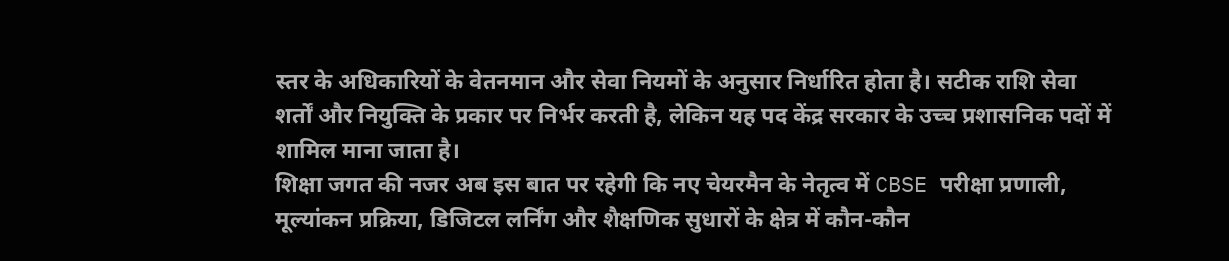स्तर के अधिकारियों के वेतनमान और सेवा नियमों के अनुसार निर्धारित होता है। सटीक राशि सेवा शर्तों और नियुक्ति के प्रकार पर निर्भर करती है, लेकिन यह पद केंद्र सरकार के उच्च प्रशासनिक पदों में शामिल माना जाता है।
शिक्षा जगत की नजर अब इस बात पर रहेगी कि नए चेयरमैन के नेतृत्व में CBSE परीक्षा प्रणाली, मूल्यांकन प्रक्रिया, डिजिटल लर्निंग और शैक्षणिक सुधारों के क्षेत्र में कौन-कौन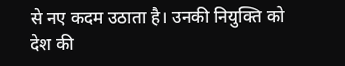से नए कदम उठाता है। उनकी नियुक्ति को देश की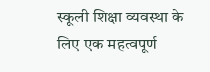स्कूली शिक्षा व्यवस्था के लिए एक महत्वपूर्ण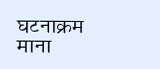घटनाक्रम माना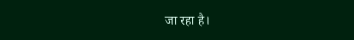जा रहा है।